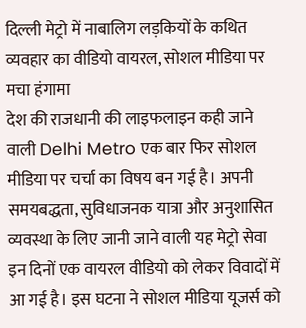दिल्ली मेट्रो में नाबालिग लड़कियों के कथित व्यवहार का वीडियो वायरल, सोशल मीडिया पर मचा हंगामा
देश की राजधानी की लाइफलाइन कही जाने वाली Delhi Metro एक बार फिर सोशल मीडिया पर चर्चा का विषय बन गई है। अपनी समयबद्धता, सुविधाजनक यात्रा और अनुशासित व्यवस्था के लिए जानी जाने वाली यह मेट्रो सेवा इन दिनों एक वायरल वीडियो को लेकर विवादों में आ गई है। इस घटना ने सोशल मीडिया यूजर्स को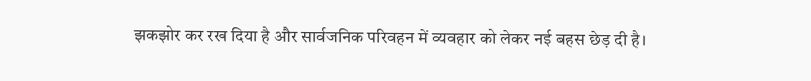झकझोर कर रख दिया है और सार्वजनिक परिवहन में व्यवहार को लेकर नई बहस छेड़ दी है।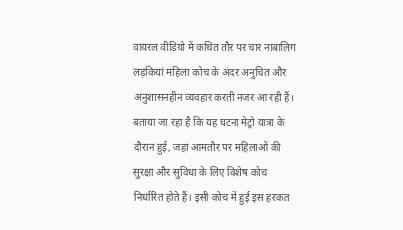वायरल वीडियो में कथित तौर पर चार नाबालिग लड़कियां महिला कोच के अंदर अनुचित और अनुशासनहीन व्यवहार करती नजर आ रही हैं। बताया जा रहा है कि यह घटना मेट्रो यात्रा के दौरान हुई, जहां आमतौर पर महिलाओं की सुरक्षा और सुविधा के लिए विशेष कोच निर्धारित होते हैं। इसी कोच में हुई इस हरकत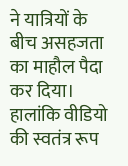ने यात्रियों के बीच असहजता का माहौल पैदा कर दिया।
हालांकि वीडियो की स्वतंत्र रूप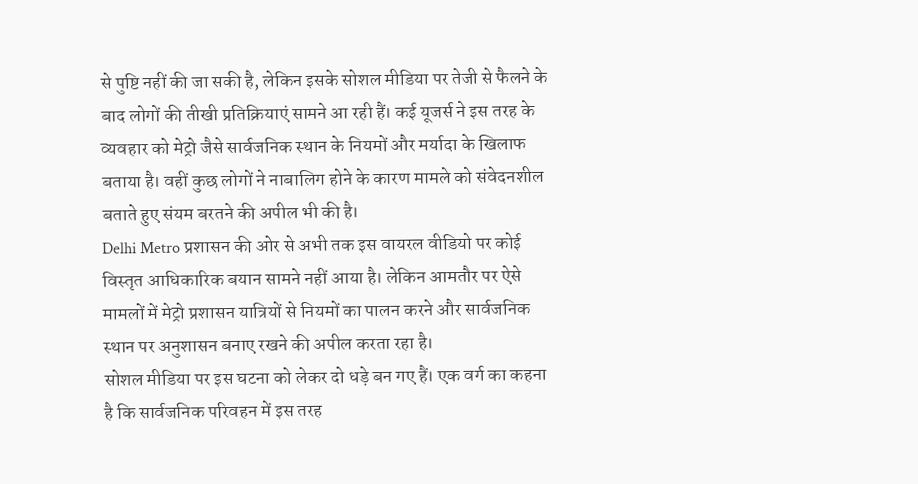से पुष्टि नहीं की जा सकी है, लेकिन इसके सोशल मीडिया पर तेजी से फैलने के बाद लोगों की तीखी प्रतिक्रियाएं सामने आ रही हैं। कई यूजर्स ने इस तरह के व्यवहार को मेट्रो जैसे सार्वजनिक स्थान के नियमों और मर्यादा के खिलाफ बताया है। वहीं कुछ लोगों ने नाबालिग होने के कारण मामले को संवेदनशील बताते हुए संयम बरतने की अपील भी की है।
Delhi Metro प्रशासन की ओर से अभी तक इस वायरल वीडियो पर कोई विस्तृत आधिकारिक बयान सामने नहीं आया है। लेकिन आमतौर पर ऐसे मामलों में मेट्रो प्रशासन यात्रियों से नियमों का पालन करने और सार्वजनिक स्थान पर अनुशासन बनाए रखने की अपील करता रहा है।
सोशल मीडिया पर इस घटना को लेकर दो धड़े बन गए हैं। एक वर्ग का कहना है कि सार्वजनिक परिवहन में इस तरह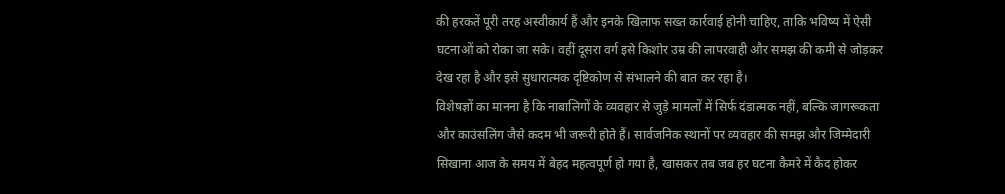की हरकतें पूरी तरह अस्वीकार्य हैं और इनके खिलाफ सख्त कार्रवाई होनी चाहिए, ताकि भविष्य में ऐसी घटनाओं को रोका जा सके। वहीं दूसरा वर्ग इसे किशोर उम्र की लापरवाही और समझ की कमी से जोड़कर देख रहा है और इसे सुधारात्मक दृष्टिकोण से संभालने की बात कर रहा है।
विशेषज्ञों का मानना है कि नाबालिगों के व्यवहार से जुड़े मामलों में सिर्फ दंडात्मक नहीं, बल्कि जागरूकता और काउंसलिंग जैसे कदम भी जरूरी होते हैं। सार्वजनिक स्थानों पर व्यवहार की समझ और जिम्मेदारी सिखाना आज के समय में बेहद महत्वपूर्ण हो गया है, खासकर तब जब हर घटना कैमरे में कैद होकर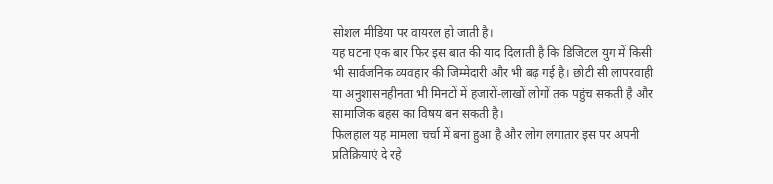सोशल मीडिया पर वायरल हो जाती है।
यह घटना एक बार फिर इस बात की याद दिलाती है कि डिजिटल युग में किसी भी सार्वजनिक व्यवहार की जिम्मेदारी और भी बढ़ गई है। छोटी सी लापरवाही या अनुशासनहीनता भी मिनटों में हजारों-लाखों लोगों तक पहुंच सकती है और सामाजिक बहस का विषय बन सकती है।
फिलहाल यह मामला चर्चा में बना हुआ है और लोग लगातार इस पर अपनी प्रतिक्रियाएं दे रहे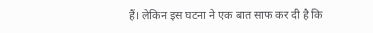हैं। लेकिन इस घटना ने एक बात साफ कर दी है कि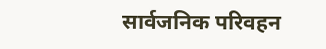सार्वजनिक परिवहन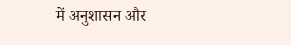में अनुशासन और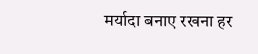मर्यादा बनाए रखना हर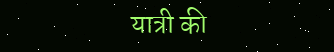यात्री की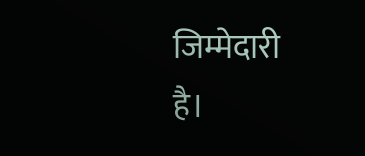जिम्मेदारी है।